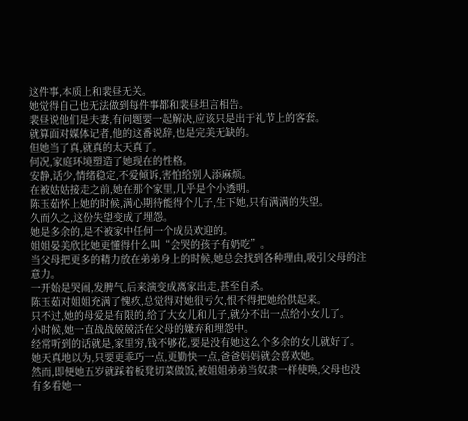这件事,本质上和裴昼无关。
她觉得自己也无法做到每件事都和裴昼坦言相告。
裴昼说他们是夫妻,有问题要一起解决,应该只是出于礼节上的客套。
就算面对媒体记者,他的这番说辞,也是完美无缺的。
但她当了真,就真的太天真了。
何况,家庭环境塑造了她现在的性格。
安静,话少,情绪稳定,不爱倾诉,害怕给别人添麻烦。
在被姑姑接走之前,她在那个家里,几乎是个小透明。
陈玉茹怀上她的时候,满心期待能得个儿子,生下她,只有满满的失望。
久而久之,这份失望变成了埋怨。
她是多余的,是不被家中任何一个成员欢迎的。
姐姐晏美欣比她更懂得什么叫“会哭的孩子有奶吃”。
当父母把更多的精力放在弟弟身上的时候,她总会找到各种理由,吸引父母的注意力。
一开始是哭闹,发脾气,后来演变成离家出走,甚至自杀。
陈玉茹对姐姐充满了愧疚,总觉得对她很亏欠,恨不得把她给供起来。
只不过,她的母爱是有限的,给了大女儿和儿子,就分不出一点给小女儿了。
小时候,她一直战战兢兢活在父母的嫌弃和埋怨中。
经常听到的话就是,家里穷,钱不够花,要是没有她这么个多余的女儿就好了。
她天真地以为,只要更乖巧一点,更勤快一点,爸爸妈妈就会喜欢她。
然而,即便她五岁就踩着板凳切菜做饭,被姐姐弟弟当奴隶一样使唤,父母也没有多看她一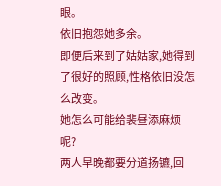眼。
依旧抱怨她多余。
即便后来到了姑姑家,她得到了很好的照顾,性格依旧没怎么改变。
她怎么可能给裴昼添麻烦呢?
两人早晚都要分道扬镳,回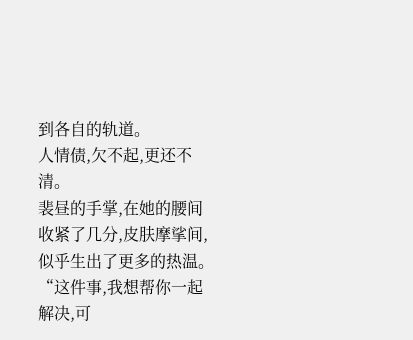到各自的轨道。
人情债,欠不起,更还不清。
裴昼的手掌,在她的腰间收紧了几分,皮肤摩挲间,似乎生出了更多的热温。
“这件事,我想帮你一起解决,可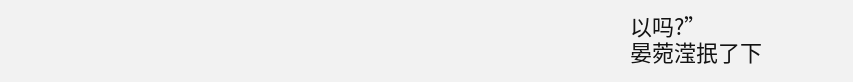以吗?”
晏菀滢抿了下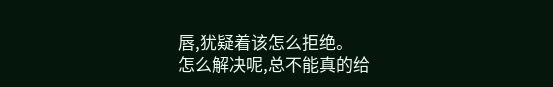唇,犹疑着该怎么拒绝。
怎么解决呢,总不能真的给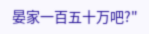晏家一百五十万吧?"